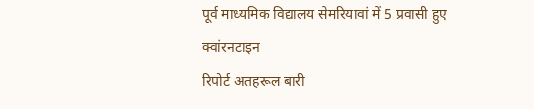पूर्व माध्यमिक विद्यालय सेमरियावां में 5 प्रवासी हुए क्वांरनटाइन
रिपोर्ट अतहरूल बारी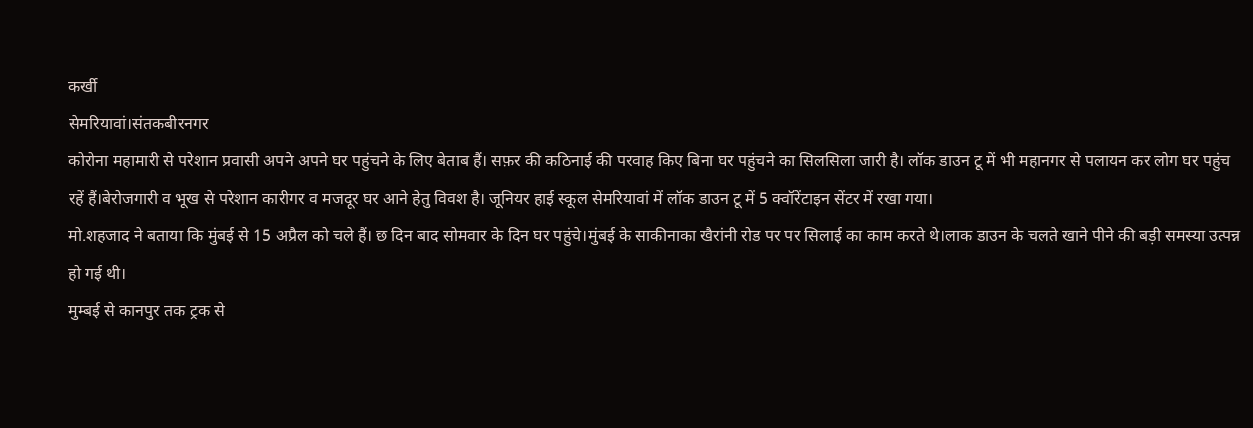कर्खी
सेमरियावां।संतकबीरनगर
कोरोना महामारी से परेशान प्रवासी अपने अपने घर पहुंचने के लिए बेताब हैं। सफ़र की कठिनाई की परवाह किए बिना घर पहुंचने का सिलसिला जारी है। लॉक डाउन टू में भी महानगर से पलायन कर लोग घर पहुंच रहें हैं।बेरोजगारी व भूख से परेशान कारीगर व मजदूर घर आने हेतु विवश है। जूनियर हाई स्कूल सेमरियावां में लॉक डाउन टू में 5 क्वॉरेंटाइन सेंटर में रखा गया।
मो.शहजाद ने बताया कि मुंबई से 15 अप्रैल को चले हैं। छ दिन बाद सोमवार के दिन घर पहुंचे।मुंबई के साकीनाका खैरांनी रोड पर पर सिलाई का काम करते थे।लाक डाउन के चलते खाने पीने की बड़ी समस्या उत्पन्न हो गई थी।
मुम्बई से कानपुर तक ट्रक से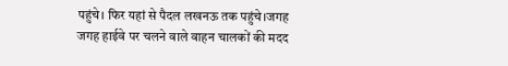पहुंचे। फिर यहां से पैदल लखनऊ तक पहुंचे।जगह जगह हाईवे पर चलने वाले वाहन चालकों की मदद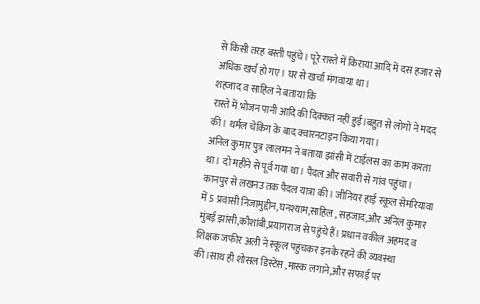से किसी तरह बस्ती पहुंचे। पूरे रास्ते में किराया आदि में दस हजार से अधिक खर्च हो गए। घर से खर्चा मंगवाया था।
शहजाद व साहिल ने बताया कि
रास्ते में भोजन पानी आदि की दिक्कत नहीं हुई।बहुत से लोगों ने मदद की। थर्मल चेकिंग के बाद क्वारनटाइन किया गया।
अनिल कुमार पुत्र लालमन ने बताया झांसी में टाईलस का काम करता था। दो महीने से पूर्व गया था। पैदल और सवारी से गांव पहुंचा। कानपुर से लखनउ तक पैदल यात्रा की। जीनियर हाई स्कूल सेमरियावा में 5 प्रवासी निजामुद्दीन,घनश्याम,साहिल , सहजाद,और अनिल कुमार मुंबई झांसी,कौशांबी,प्रयागराज से पहुंचे हैं। प्रधान वकील अहमद व शिक्षक जफीर अली ने स्कूल पहुंचकर इनके रहने की व्यवस्था की।साथ ही शोसल डिस्टेंस ,मास्क लगाने,और सफाई पर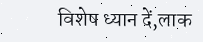विशेष ध्यान दें,लाक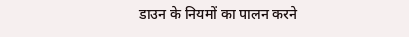डाउन के नियमों का पालन करने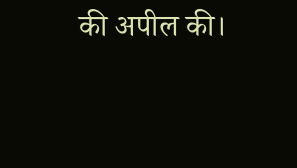की अपील की।